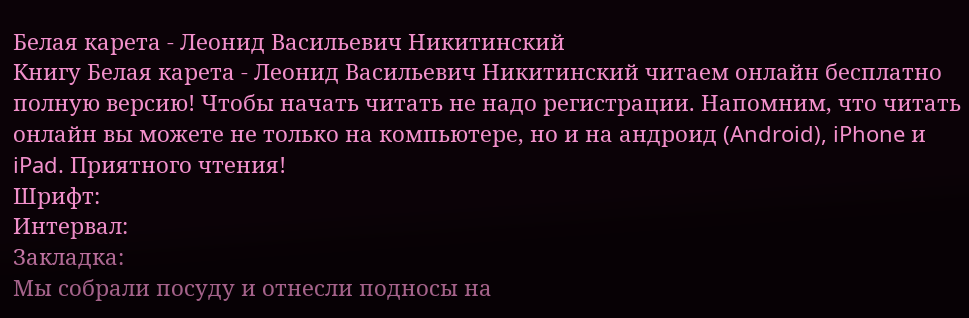Белая карета - Леонид Васильевич Никитинский
Книгу Белая карета - Леонид Васильевич Никитинский читаем онлайн бесплатно полную версию! Чтобы начать читать не надо регистрации. Напомним, что читать онлайн вы можете не только на компьютере, но и на андроид (Android), iPhone и iPad. Приятного чтения!
Шрифт:
Интервал:
Закладка:
Мы собрали посуду и отнесли подносы на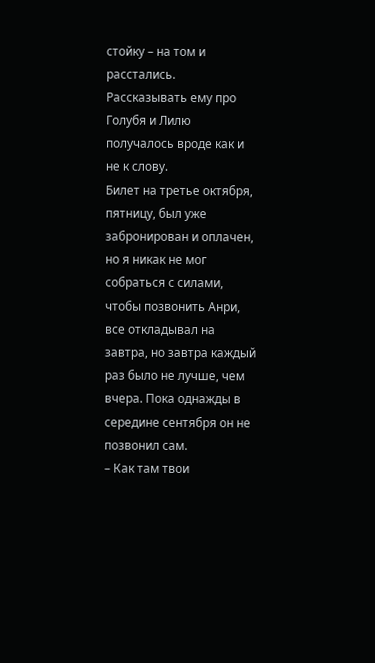стойку – на том и расстались. Рассказывать ему про Голубя и Лилю получалось вроде как и не к слову.
Билет на третье октября, пятницу, был уже забронирован и оплачен, но я никак не мог собраться с силами, чтобы позвонить Анри, все откладывал на завтра, но завтра каждый раз было не лучше, чем вчера. Пока однажды в середине сентября он не позвонил сам.
– Как там твои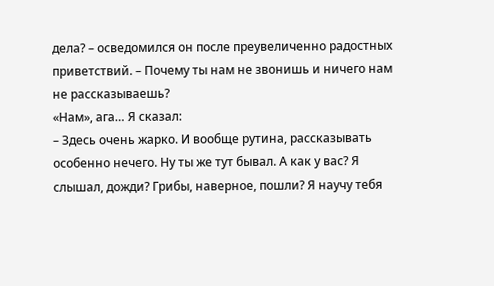дела? – осведомился он после преувеличенно радостных приветствий. – Почему ты нам не звонишь и ничего нам не рассказываешь?
«Нам», ага… Я сказал:
– Здесь очень жарко. И вообще рутина, рассказывать особенно нечего. Ну ты же тут бывал. А как у вас? Я слышал, дожди? Грибы, наверное, пошли? Я научу тебя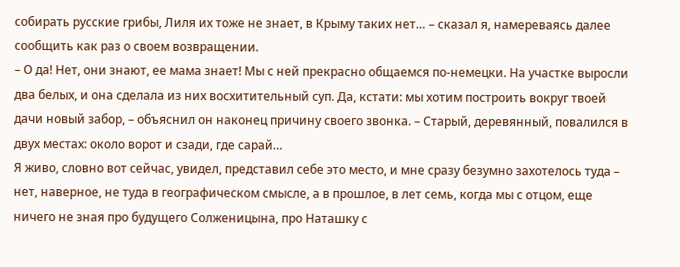собирать русские грибы, Лиля их тоже не знает, в Крыму таких нет… – сказал я, намереваясь далее сообщить как раз о своем возвращении.
– О да! Нет, они знают, ее мама знает! Мы с ней прекрасно общаемся по-немецки. На участке выросли два белых, и она сделала из них восхитительный суп. Да, кстати: мы хотим построить вокруг твоей дачи новый забор, – объяснил он наконец причину своего звонка. – Старый, деревянный, повалился в двух местах: около ворот и сзади, где сарай…
Я живо, словно вот сейчас, увидел, представил себе это место, и мне сразу безумно захотелось туда – нет, наверное, не туда в географическом смысле, а в прошлое, в лет семь, когда мы с отцом, еще ничего не зная про будущего Солженицына, про Наташку с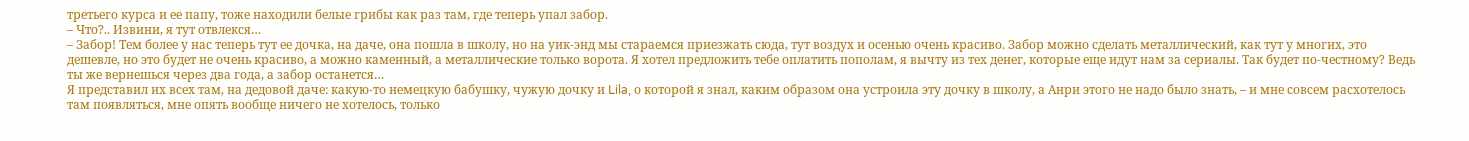третьего курса и ее папу, тоже находили белые грибы как раз там, где теперь упал забор.
– Что?.. Извини, я тут отвлекся…
– Забор! Тем более у нас теперь тут ее дочка, на даче, она пошла в школу, но на уик-энд мы стараемся приезжать сюда, тут воздух и осенью очень красиво. Забор можно сделать металлический, как тут у многих, это дешевле, но это будет не очень красиво, а можно каменный, а металлические только ворота. Я хотел предложить тебе оплатить пополам, я вычту из тех денег, которые еще идут нам за сериалы. Так будет по-честному? Ведь ты же вернешься через два года, а забор останется…
Я представил их всех там, на дедовой даче: какую-то немецкую бабушку, чужую дочку и Lila, о которой я знал, каким образом она устроила эту дочку в школу, а Анри этого не надо было знать, – и мне совсем расхотелось там появляться, мне опять вообще ничего не хотелось, только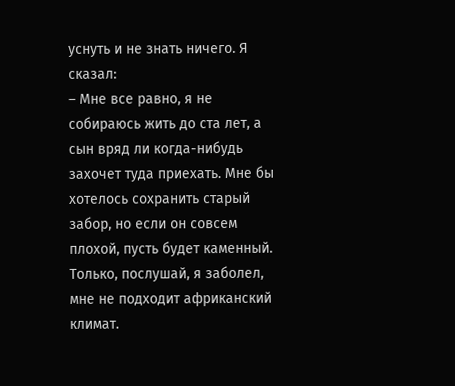уснуть и не знать ничего. Я сказал:
– Мне все равно, я не собираюсь жить до ста лет, а сын вряд ли когда-нибудь захочет туда приехать. Мне бы хотелось сохранить старый забор, но если он совсем плохой, пусть будет каменный. Только, послушай, я заболел, мне не подходит африканский климат.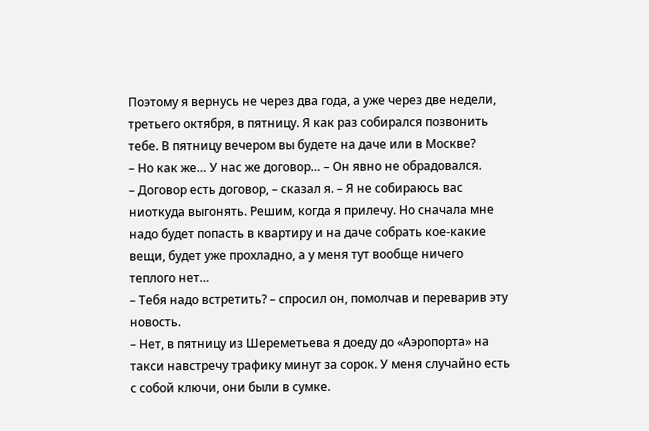Поэтому я вернусь не через два года, а уже через две недели, третьего октября, в пятницу. Я как раз собирался позвонить тебе. В пятницу вечером вы будете на даче или в Москве?
– Но как же… У нас же договор… – Он явно не обрадовался.
– Договор есть договор, – сказал я. – Я не собираюсь вас ниоткуда выгонять. Решим, когда я прилечу. Но сначала мне надо будет попасть в квартиру и на даче собрать кое-какие вещи, будет уже прохладно, а у меня тут вообще ничего теплого нет…
– Тебя надо встретить? – спросил он, помолчав и переварив эту новость.
– Нет, в пятницу из Шереметьева я доеду до «Аэропорта» на такси навстречу трафику минут за сорок. У меня случайно есть с собой ключи, они были в сумке.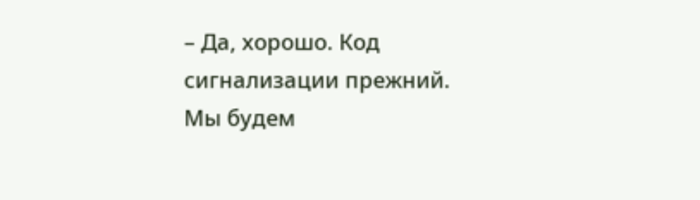– Да, хорошо. Код сигнализации прежний. Мы будем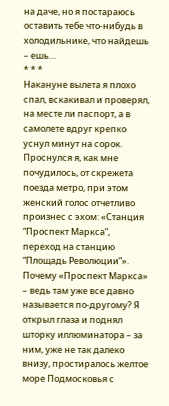на даче, но я постараюсь оставить тебе что-нибудь в холодильнике, что найдешь – ешь…
* * *
Накануне вылета я плохо спал, вскакивал и проверял, на месте ли паспорт, а в самолете вдруг крепко уснул минут на сорок. Проснулся я, как мне почудилось, от скрежета поезда метро, при этом женский голос отчетливо произнес с эхом: «Станция “Проспект Маркса”, переход на станцию “Площадь Революции”». Почему «Проспект Маркса» – ведь там уже все давно называется по-другому? Я открыл глаза и поднял шторку иллюминатора – за ним, уже не так далеко внизу, простиралось желтое море Подмосковья с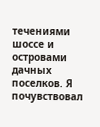течениями шоссе и островами дачных поселков. Я почувствовал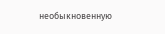необыкновенную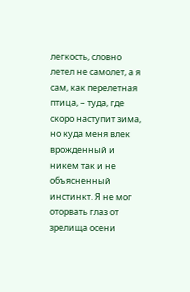легкость, словно летел не самолет, а я сам, как перелетная птица, – туда, где скоро наступит зима, но куда меня влек врожденный и никем так и не объясненный инстинкт. Я не мог оторвать глаз от зрелища осени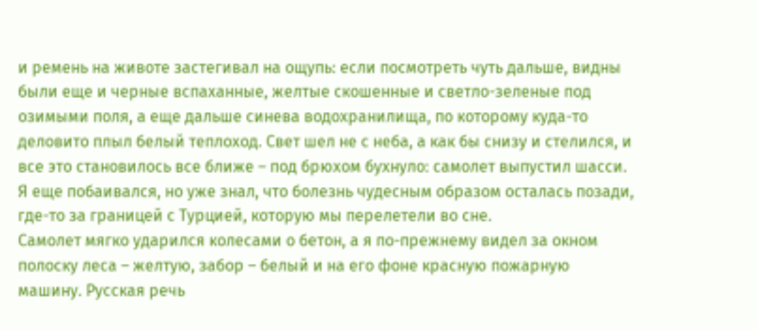и ремень на животе застегивал на ощупь: если посмотреть чуть дальше, видны были еще и черные вспаханные, желтые скошенные и светло-зеленые под озимыми поля, а еще дальше синева водохранилища, по которому куда-то деловито плыл белый теплоход. Свет шел не с неба, а как бы снизу и стелился, и все это становилось все ближе – под брюхом бухнуло: самолет выпустил шасси. Я еще побаивался, но уже знал, что болезнь чудесным образом осталась позади, где-то за границей с Турцией, которую мы перелетели во сне.
Самолет мягко ударился колесами о бетон, а я по-прежнему видел за окном полоску леса – желтую, забор – белый и на его фоне красную пожарную машину. Русская речь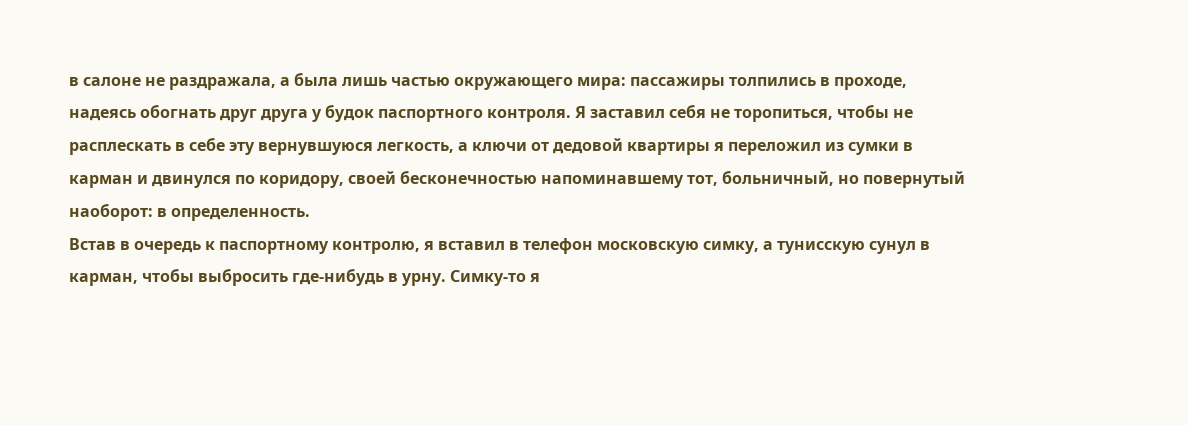в салоне не раздражала, а была лишь частью окружающего мира: пассажиры толпились в проходе, надеясь обогнать друг друга у будок паспортного контроля. Я заставил себя не торопиться, чтобы не расплескать в себе эту вернувшуюся легкость, а ключи от дедовой квартиры я переложил из сумки в карман и двинулся по коридору, своей бесконечностью напоминавшему тот, больничный, но повернутый наоборот: в определенность.
Встав в очередь к паспортному контролю, я вставил в телефон московскую симку, а тунисскую сунул в карман, чтобы выбросить где-нибудь в урну. Симку-то я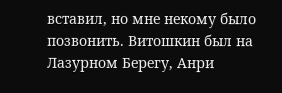вставил, но мне некому было позвонить. Витошкин был на Лазурном Берегу, Анри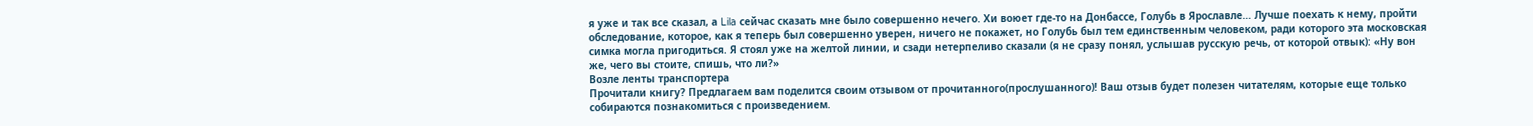я уже и так все сказал, а Lila сейчас сказать мне было совершенно нечего. Хи воюет где-то на Донбассе, Голубь в Ярославле… Лучше поехать к нему, пройти обследование, которое, как я теперь был совершенно уверен, ничего не покажет, но Голубь был тем единственным человеком, ради которого эта московская симка могла пригодиться. Я стоял уже на желтой линии, и сзади нетерпеливо сказали (я не сразу понял, услышав русскую речь, от которой отвык): «Ну вон же, чего вы стоите, спишь, что ли?»
Возле ленты транспортера
Прочитали книгу? Предлагаем вам поделится своим отзывом от прочитанного(прослушанного)! Ваш отзыв будет полезен читателям, которые еще только собираются познакомиться с произведением.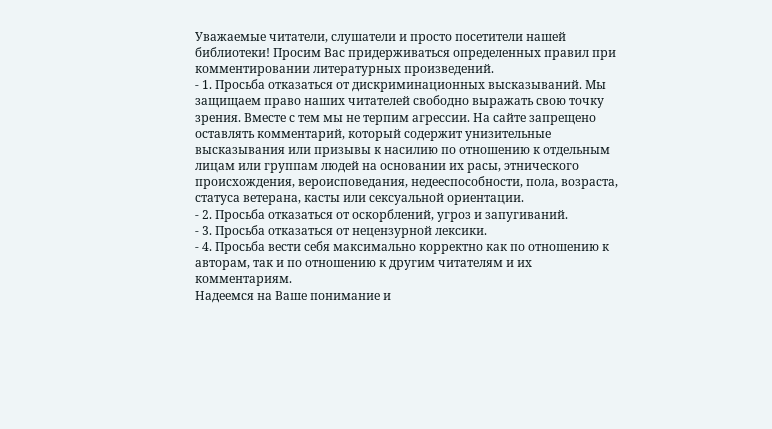Уважаемые читатели, слушатели и просто посетители нашей библиотеки! Просим Вас придерживаться определенных правил при комментировании литературных произведений.
- 1. Просьба отказаться от дискриминационных высказываний. Мы защищаем право наших читателей свободно выражать свою точку зрения. Вместе с тем мы не терпим агрессии. На сайте запрещено оставлять комментарий, который содержит унизительные высказывания или призывы к насилию по отношению к отдельным лицам или группам людей на основании их расы, этнического происхождения, вероисповедания, недееспособности, пола, возраста, статуса ветерана, касты или сексуальной ориентации.
- 2. Просьба отказаться от оскорблений, угроз и запугиваний.
- 3. Просьба отказаться от нецензурной лексики.
- 4. Просьба вести себя максимально корректно как по отношению к авторам, так и по отношению к другим читателям и их комментариям.
Надеемся на Ваше понимание и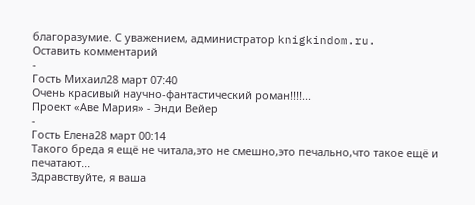благоразумие. С уважением, администратор knigkindom.ru.
Оставить комментарий
-
Гость Михаил28 март 07:40
Очень красивый научно-фантастический роман!!!!...
Проект «Аве Мария» - Энди Вейер
-
Гость Елена28 март 00:14
Такого бреда я ещё не читала,это не смешно,это печально,что такое ещё и печатают...
Здравствуйте, я ваша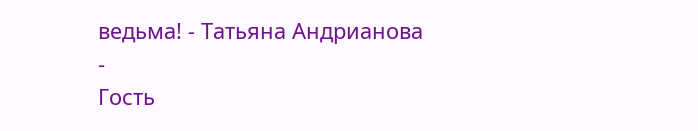ведьма! - Татьяна Андрианова
-
Гость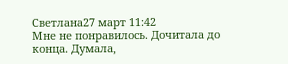Светлана27 март 11:42
Мне не понравилось. Дочитала до конца. Думала,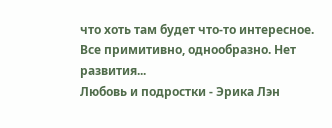что хоть там будет что-то интересное. Все примитивно, однообразно. Нет развития...
Любовь и подростки - Эрика Лэн